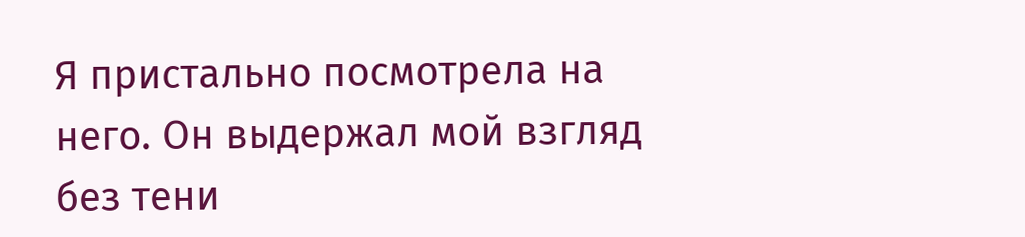Я пристально посмотрела на него. Он выдержал мой взгляд без тени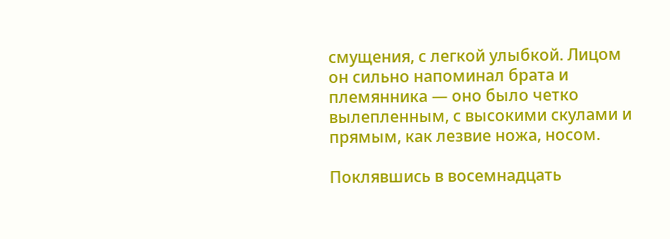смущения, с легкой улыбкой. Лицом он сильно напоминал брата и племянника — оно было четко вылепленным, с высокими скулами и прямым, как лезвие ножа, носом.

Поклявшись в восемнадцать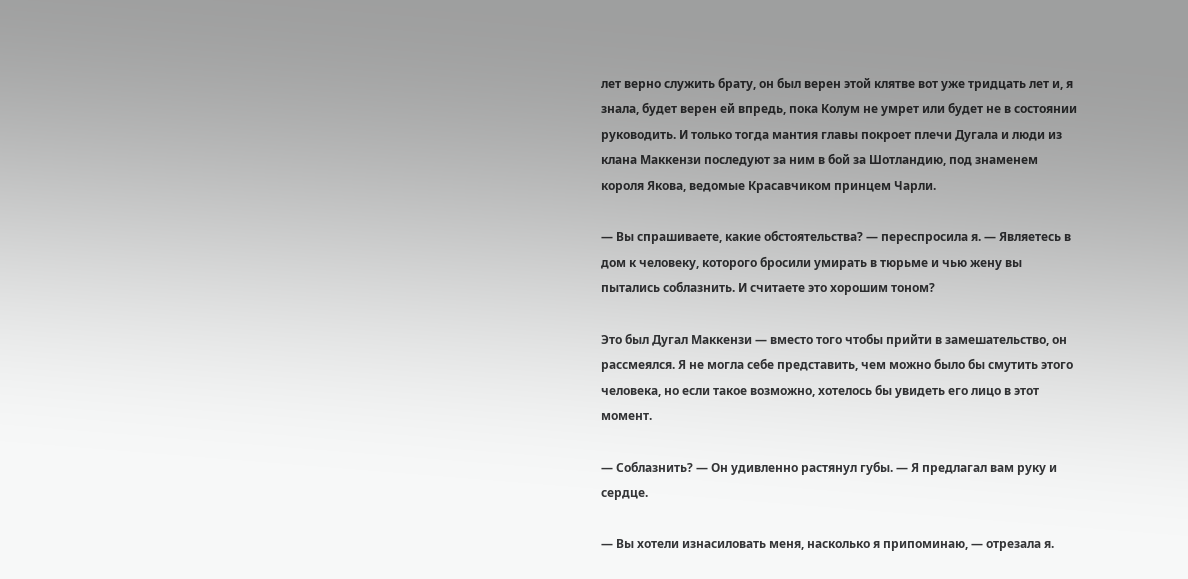лет верно служить брату, он был верен этой клятве вот уже тридцать лет и, я знала, будет верен ей впредь, пока Колум не умрет или будет не в состоянии руководить. И только тогда мантия главы покроет плечи Дугала и люди из клана Маккензи последуют за ним в бой за Шотландию, под знаменем короля Якова, ведомые Красавчиком принцем Чарли.

— Вы спрашиваете, какие обстоятельства? — переспросила я. — Являетесь в дом к человеку, которого бросили умирать в тюрьме и чью жену вы пытались соблазнить. И считаете это хорошим тоном?

Это был Дугал Маккензи — вместо того чтобы прийти в замешательство, он рассмеялся. Я не могла себе представить, чем можно было бы смутить этого человека, но если такое возможно, хотелось бы увидеть его лицо в этот момент.

— Соблазнить? — Он удивленно растянул губы. — Я предлагал вам руку и сердце.

— Вы хотели изнасиловать меня, насколько я припоминаю, — отрезала я.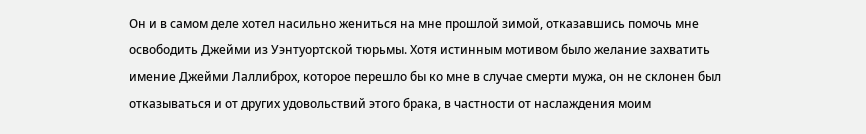Он и в самом деле хотел насильно жениться на мне прошлой зимой, отказавшись помочь мне освободить Джейми из Уэнтуортской тюрьмы. Хотя истинным мотивом было желание захватить имение Джейми Лаллиброх, которое перешло бы ко мне в случае смерти мужа, он не склонен был отказываться и от других удовольствий этого брака, в частности от наслаждения моим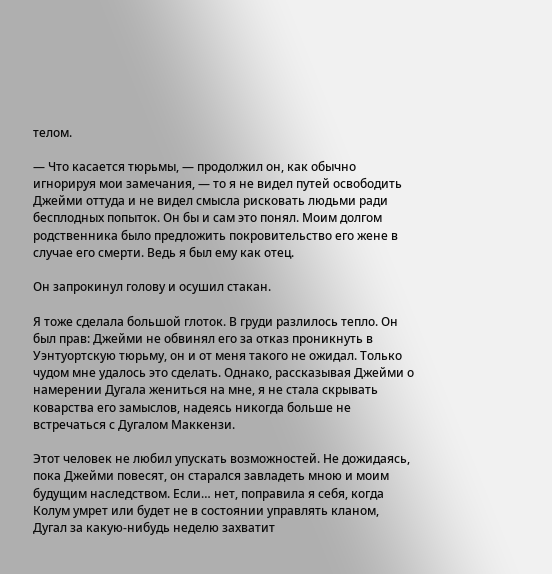телом.

— Что касается тюрьмы, — продолжил он, как обычно игнорируя мои замечания, — то я не видел путей освободить Джейми оттуда и не видел смысла рисковать людьми ради бесплодных попыток. Он бы и сам это понял. Моим долгом родственника было предложить покровительство его жене в случае его смерти. Ведь я был ему как отец.

Он запрокинул голову и осушил стакан.

Я тоже сделала большой глоток. В груди разлилось тепло. Он был прав: Джейми не обвинял его за отказ проникнуть в Уэнтуортскую тюрьму, он и от меня такого не ожидал. Только чудом мне удалось это сделать. Однако, рассказывая Джейми о намерении Дугала жениться на мне, я не стала скрывать коварства его замыслов, надеясь никогда больше не встречаться с Дугалом Маккензи.

Этот человек не любил упускать возможностей. Не дожидаясь, пока Джейми повесят, он старался завладеть мною и моим будущим наследством. Если… нет, поправила я себя, когда Колум умрет или будет не в состоянии управлять кланом, Дугал за какую-нибудь неделю захватит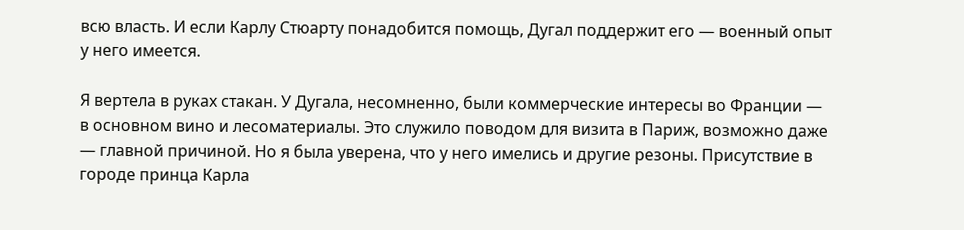всю власть. И если Карлу Стюарту понадобится помощь, Дугал поддержит его — военный опыт у него имеется.

Я вертела в руках стакан. У Дугала, несомненно, были коммерческие интересы во Франции — в основном вино и лесоматериалы. Это служило поводом для визита в Париж, возможно даже — главной причиной. Но я была уверена, что у него имелись и другие резоны. Присутствие в городе принца Карла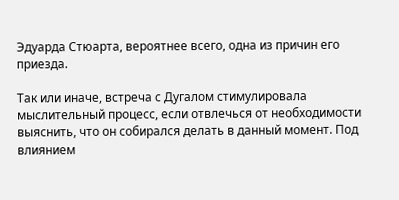Эдуарда Стюарта, вероятнее всего, одна из причин его приезда.

Так или иначе, встреча с Дугалом стимулировала мыслительный процесс, если отвлечься от необходимости выяснить, что он собирался делать в данный момент. Под влиянием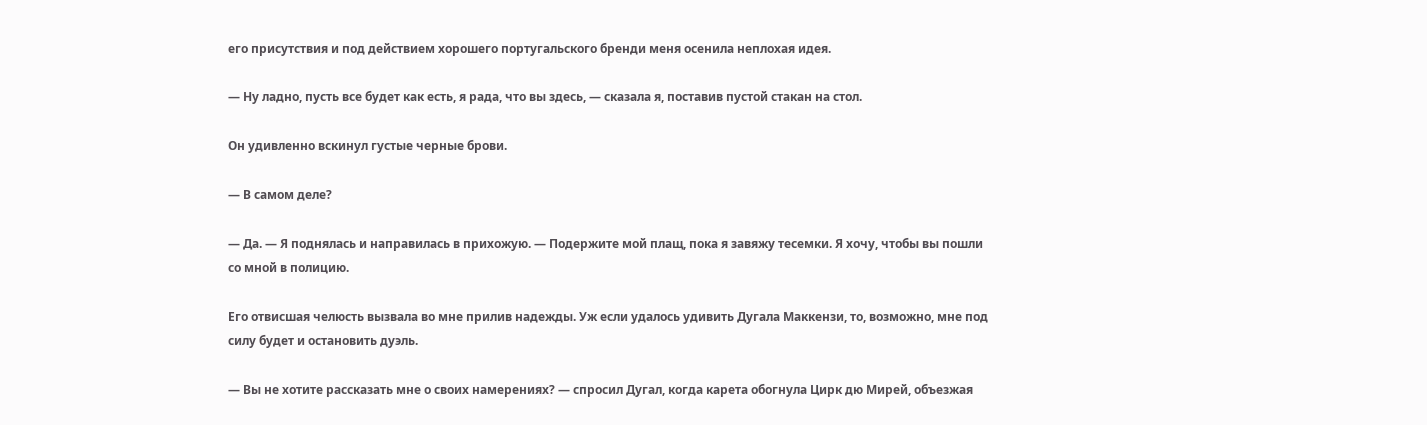его присутствия и под действием хорошего португальского бренди меня осенила неплохая идея.

— Ну ладно, пусть все будет как есть, я рада, что вы здесь, — сказала я, поставив пустой стакан на стол.

Он удивленно вскинул густые черные брови.

— В самом деле?

— Да. — Я поднялась и направилась в прихожую. — Подержите мой плащ, пока я завяжу тесемки. Я хочу, чтобы вы пошли со мной в полицию.

Его отвисшая челюсть вызвала во мне прилив надежды. Уж если удалось удивить Дугала Маккензи, то, возможно, мне под силу будет и остановить дуэль.

— Вы не хотите рассказать мне о своих намерениях? — спросил Дугал, когда карета обогнула Цирк дю Мирей, объезжая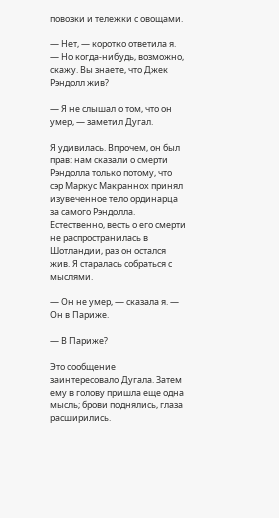повозки и тележки с овощами.

— Нет, — коротко ответила я. — Но когда-нибудь, возможно, скажу. Вы знаете, что Джек Рэндолл жив?

— Я не слышал о том, что он умер, — заметил Дугал.

Я удивилась. Впрочем, он был прав: нам сказали о смерти Рэндолла только потому, что сэр Маркус Макраннох принял изувеченное тело ординарца за самого Рэндолла. Естественно, весть о его смерти не распространилась в Шотландии, раз он остался жив. Я старалась собраться с мыслями.

— Он не умер, — сказала я. — Он в Париже.

— В Париже?

Это сообщение заинтересовало Дугала. Затем ему в голову пришла еще одна мысль; брови поднялись, глаза расширились.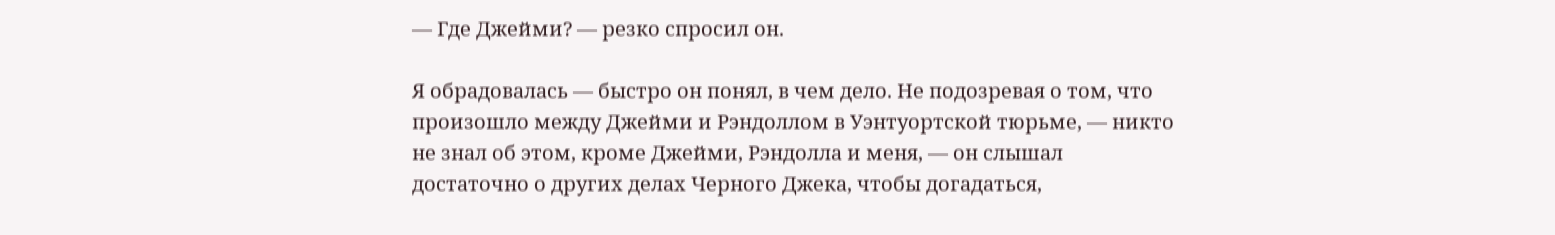— Где Джейми? — резко спросил он.

Я обрадовалась — быстро он понял, в чем дело. Не подозревая о том, что произошло между Джейми и Рэндоллом в Уэнтуортской тюрьме, — никто не знал об этом, кроме Джейми, Рэндолла и меня, — он слышал достаточно о других делах Черного Джека, чтобы догадаться,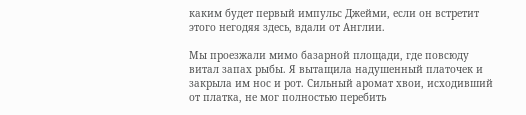каким будет первый импульс Джейми, если он встретит этого негодяя здесь, вдали от Англии.

Мы проезжали мимо базарной площади, где повсюду витал запах рыбы. Я вытащила надушенный платочек и закрыла им нос и рот. Сильный аромат хвои, исходивший от платка, не мог полностью перебить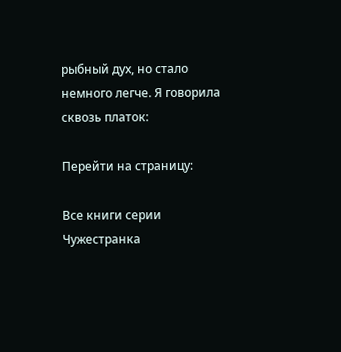рыбный дух, но стало немного легче. Я говорила сквозь платок:

Перейти на страницу:

Все книги серии Чужестранка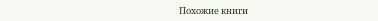Похожие книги